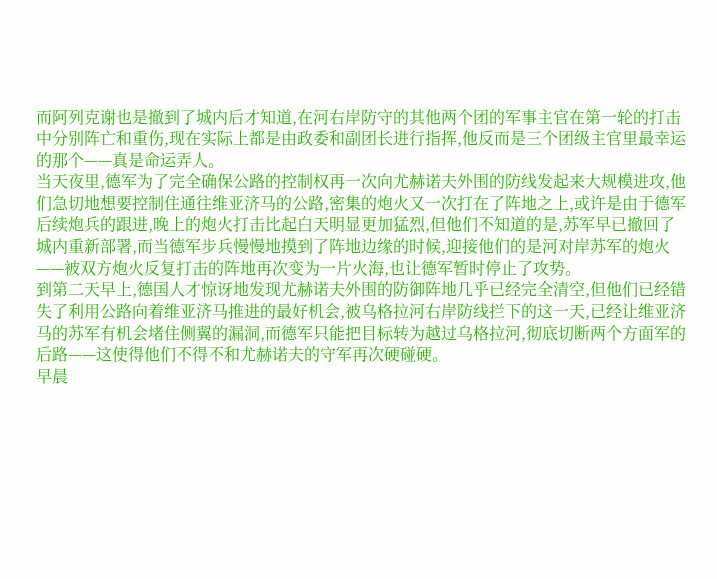而阿列克谢也是撤到了城内后才知道,在河右岸防守的其他两个团的军事主官在第一轮的打击中分别阵亡和重伤,现在实际上都是由政委和副团长进行指挥,他反而是三个团级主官里最幸运的那个——真是命运弄人。
当天夜里,德军为了完全确保公路的控制权再一次向尤赫诺夫外围的防线发起来大规模进攻,他们急切地想要控制住通往维亚济马的公路,密集的炮火又一次打在了阵地之上,或许是由于德军后续炮兵的跟进,晚上的炮火打击比起白天明显更加猛烈,但他们不知道的是,苏军早已撤回了城内重新部署,而当德军步兵慢慢地摸到了阵地边缘的时候,迎接他们的是河对岸苏军的炮火——被双方炮火反复打击的阵地再次变为一片火海,也让德军暂时停止了攻势。
到第二天早上,德国人才惊讶地发现尤赫诺夫外围的防御阵地几乎已经完全清空,但他们已经错失了利用公路向着维亚济马推进的最好机会,被乌格拉河右岸防线拦下的这一天,已经让维亚济马的苏军有机会堵住侧翼的漏洞,而德军只能把目标转为越过乌格拉河,彻底切断两个方面军的后路——这使得他们不得不和尤赫诺夫的守军再次硬碰硬。
早晨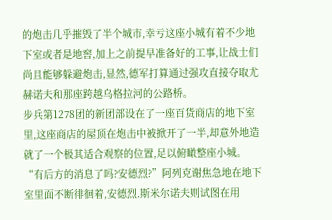的炮击几乎摧毁了半个城市,幸亏这座小城有着不少地下室或者是地窖,加上之前提早准备好的工事,让战士们尚且能够躲避炮击,显然,德军打算通过强攻直接夺取尤赫诺夫和那座跨越乌格拉河的公路桥。
步兵第1278团的新团部设在了一座百货商店的地下室里,这座商店的屋顶在炮击中被掀开了一半,却意外地造就了一个极其适合观察的位置,足以俯瞰整座小城。
“有后方的消息了吗?安德烈?”阿列克谢焦急地在地下室里面不断徘徊着,安德烈.斯米尔诺夫则试图在用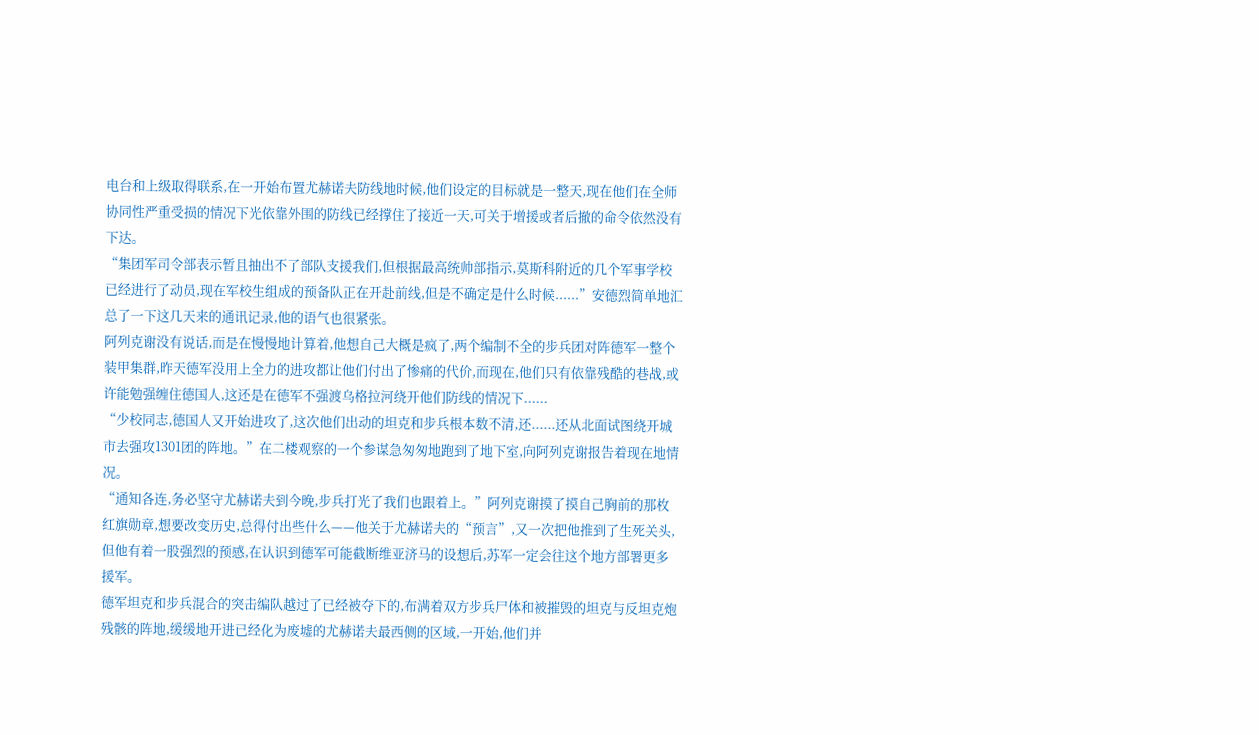电台和上级取得联系,在一开始布置尤赫诺夫防线地时候,他们设定的目标就是一整天,现在他们在全师协同性严重受损的情况下光依靠外围的防线已经撑住了接近一天,可关于增援或者后撤的命令依然没有下达。
“集团军司令部表示暂且抽出不了部队支援我们,但根据最高统帅部指示,莫斯科附近的几个军事学校已经进行了动员,现在军校生组成的预备队正在开赴前线,但是不确定是什么时候......”安德烈简单地汇总了一下这几天来的通讯记录,他的语气也很紧张。
阿列克谢没有说话,而是在慢慢地计算着,他想自己大概是疯了,两个编制不全的步兵团对阵德军一整个装甲集群,昨天德军没用上全力的进攻都让他们付出了惨痛的代价,而现在,他们只有依靠残酷的巷战,或许能勉强缠住德国人,这还是在德军不强渡乌格拉河绕开他们防线的情况下......
“少校同志,德国人又开始进攻了,这次他们出动的坦克和步兵根本数不清,还......还从北面试图绕开城市去强攻1301团的阵地。”在二楼观察的一个参谋急匆匆地跑到了地下室,向阿列克谢报告着现在地情况。
“通知各连,务必坚守尤赫诺夫到今晚,步兵打光了我们也跟着上。”阿列克谢摸了摸自己胸前的那枚红旗勋章,想要改变历史,总得付出些什么——他关于尤赫诺夫的“预言”,又一次把他推到了生死关头,但他有着一股强烈的预感,在认识到德军可能截断维亚济马的设想后,苏军一定会往这个地方部署更多援军。
德军坦克和步兵混合的突击编队越过了已经被夺下的,布满着双方步兵尸体和被摧毁的坦克与反坦克炮残骸的阵地,缓缓地开进已经化为废墟的尤赫诺夫最西侧的区域,一开始,他们并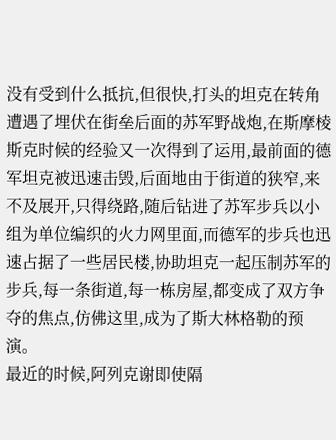没有受到什么抵抗,但很快,打头的坦克在转角遭遇了埋伏在街垒后面的苏军野战炮,在斯摩棱斯克时候的经验又一次得到了运用,最前面的德军坦克被迅速击毁,后面地由于街道的狭窄,来不及展开,只得绕路,随后钻进了苏军步兵以小组为单位编织的火力网里面,而德军的步兵也迅速占据了一些居民楼,协助坦克一起压制苏军的步兵,每一条街道,每一栋房屋,都变成了双方争夺的焦点,仿佛这里,成为了斯大林格勒的预演。
最近的时候,阿列克谢即使隔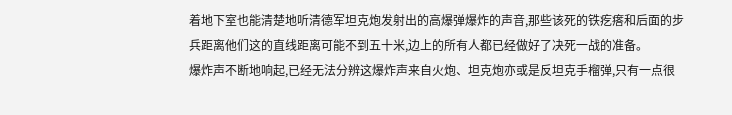着地下室也能清楚地听清德军坦克炮发射出的高爆弹爆炸的声音,那些该死的铁疙瘩和后面的步兵距离他们这的直线距离可能不到五十米,边上的所有人都已经做好了决死一战的准备。
爆炸声不断地响起,已经无法分辨这爆炸声来自火炮、坦克炮亦或是反坦克手榴弹,只有一点很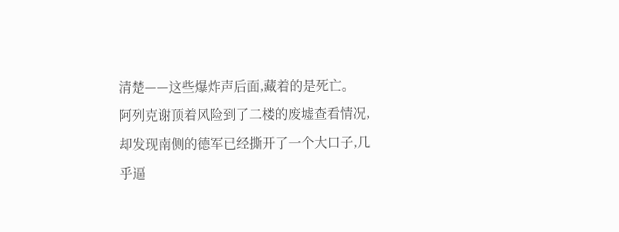清楚——这些爆炸声后面,藏着的是死亡。
阿列克谢顶着风险到了二楼的废墟查看情况,却发现南侧的德军已经撕开了一个大口子,几乎逼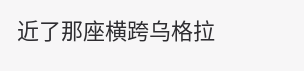近了那座横跨乌格拉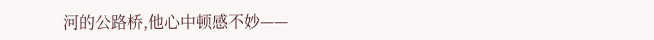河的公路桥,他心中顿感不妙——